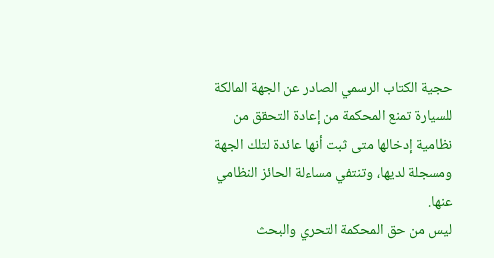حجية الكتاب الرسمي الصادر عن الجهة المالكة للسيارة تمنع المحكمة من إعادة التحقق من نظامية إدخالها متى ثبت أنها عائدة لتلك الجهة ومسجلة لديها، وتنتفي مساءلة الحائز النظامي عنها.
ليس من حق المحكمة التحري والبحث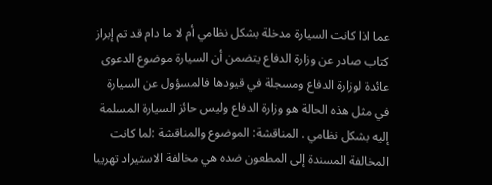عما اذا كانت السيارة مدخلة بشكل نظامي أم لا ما دام قد تم إبراز كتاب صادر عن وزارة الدفاع يتضمن أن السيارة موضوع الدعوى عائدة لوزارة الدفاع ومسجلة في قيودها فالمسؤول عن السيارة في مثل هذه الحالة هو وزارة الدفاع وليس حائز السيارة المسلمة إليه بشكل نظامي . المناقشة: الموضوع والمناقشة :لما كانت المخالفة المسندة إلى المطعون ضده هي مخالفة الاستيراد تهريبا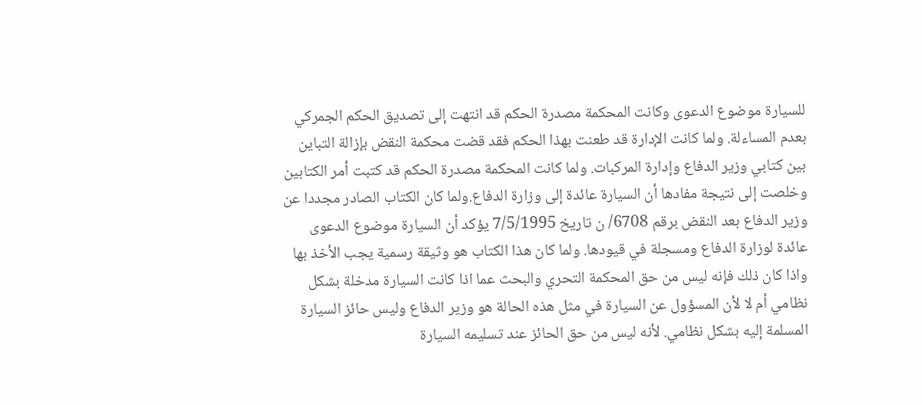للسيارة موضوع الدعوى وكانت المحكمة مصدرة الحكم قد انتهت إلى تصديق الحكم الجمركي بعدم المساءلة. ولما كانت الإدارة قد طعنت بهذا الحكم فقد قضت محكمة النقض بإزالة التباين بين كتابي وزير الدفاع وإدارة المركبات. ولما كانت المحكمة مصدرة الحكم قد كتبت أمر الكتابين وخلصت إلى نتيجة مفادها أن السيارة عائدة إلى وزارة الدفاع.ولما كان الكتاب الصادر مجددا عن وزير الدفاع بعد النقض برقم 6708/ ن تاريخ 7/5/1995 يؤكد أن السيارة موضوع الدعوى عائدة لوزارة الدفاع ومسجلة في قيودها. ولما كان هذا الكتاب هو وثيقة رسمية يجب الأخذ بها واذا كان ذلك فإنه ليس من حق المحكمة التحري والبحث عما اذا كانت السيارة مدخلة بشكل نظامي أم لا لأن المسؤول عن السيارة في مثل هذه الحالة هو وزير الدفاع وليس حائز السيارة المسلمة إليه بشكل نظامي. لأنه ليس من حق الحائز عند تسليمه السيارة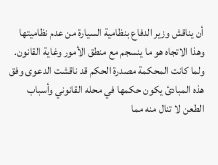أن يناقش وزير الدفاع بنظامية السيارة من عدم نظاميتها وهذا الاتجاه هو ما ينسجم مع منطق الأمور وغاية القانون. ولما كانت المحكمة مصدرة الحكم قد ناقشت الدعوى وفق هذه المبادئ يكون حكمها في محله القانوني وأسباب الطعن لا تنال منه مما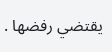يقتضي رفضها .